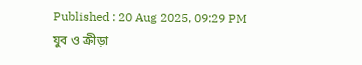Published : 20 Aug 2025, 09:29 PM
যুব ও ক্রীড়া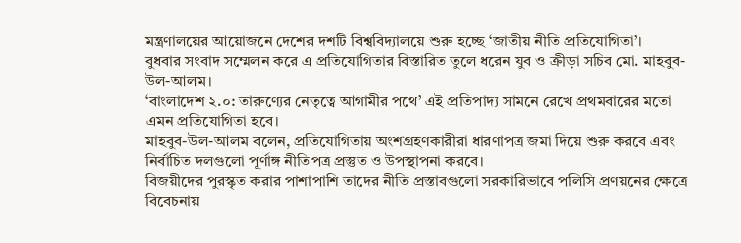মন্ত্রণালয়ের আয়োজনে দেশের দশটি বিশ্ববিদ্যালয়ে শুরু হচ্ছে ‘জাতীয় নীতি প্রতিযোগিতা’।
বুধবার সংবাদ সম্মেলন করে এ প্রতিযোগিতার বিস্তারিত তুলে ধরেন যুব ও ক্রীড়া সচিব মো. মাহবুব-উল-আলম।
‘বাংলাদেশ ২.০: তারুণ্যের নেতৃত্বে আগামীর পথে’ এই প্রতিপাদ্য সামনে রেখে প্রথমবারের মতো এমন প্রতিযোগিতা হবে।
মাহবুব-উল-আলম বলেন, প্রতিযোগিতায় অংশগ্রহণকারীরা ধারণাপত্র জমা দিয়ে শুরু করবে এবং নির্বাচিত দলগুলো পূর্ণাঙ্গ নীতিপত্র প্রস্তুত ও উপস্থাপনা করবে।
বিজয়ীদের পুরস্কৃত করার পাশাপাশি তাদের নীতি প্রস্তাবগুলো সরকারিভাবে পলিসি প্রণয়নের ক্ষেত্রে বিবেচনায়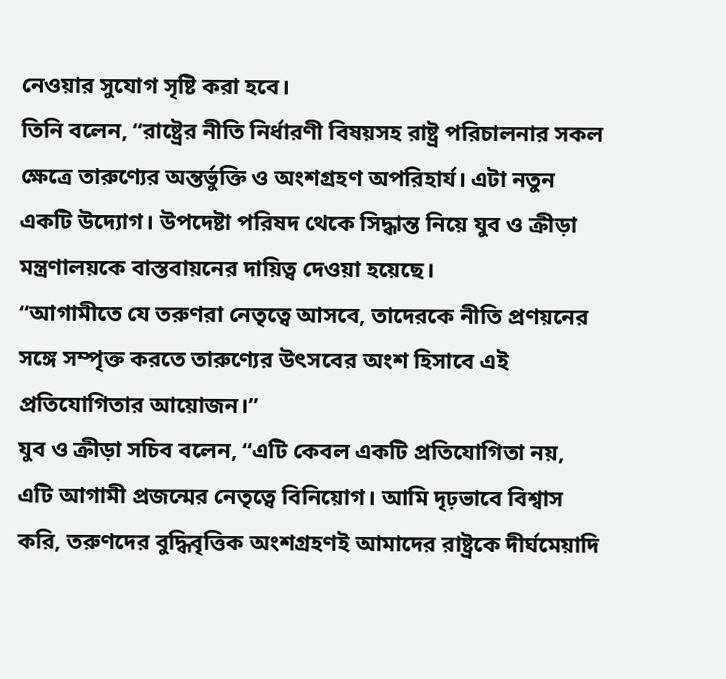নেওয়ার সুযোগ সৃষ্টি করা হবে।
তিনি বলেন, “রাষ্ট্রের নীতি নির্ধারণী বিষয়সহ রাষ্ট্র পরিচালনার সকল ক্ষেত্রে তারুণ্যের অন্তর্ভুক্তি ও অংশগ্রহণ অপরিহার্য। এটা নতুন একটি উদ্যোগ। উপদেষ্টা পরিষদ থেকে সিদ্ধান্ত নিয়ে যুব ও ক্রীড়া মন্ত্রণালয়কে বাস্তবায়নের দায়িত্ব দেওয়া হয়েছে।
“আগামীতে যে তরুণরা নেতৃত্বে আসবে, তাদেরকে নীতি প্রণয়নের সঙ্গে সম্পৃক্ত করতে তারুণ্যের উৎসবের অংশ হিসাবে এই প্রতিযোগিতার আয়োজন।”
যুব ও ক্রীড়া সচিব বলেন, “এটি কেবল একটি প্রতিযোগিতা নয়, এটি আগামী প্রজন্মের নেতৃত্বে বিনিয়োগ। আমি দৃঢ়ভাবে বিশ্বাস করি, তরুণদের বুদ্ধিবৃত্তিক অংশগ্রহণই আমাদের রাষ্ট্রকে দীর্ঘমেয়াদি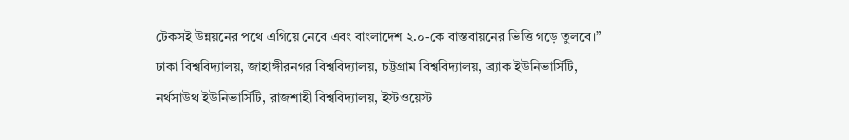টেকসই উন্নয়নের পথে এগিয়ে নেবে এবং বাংলাদেশ ২.০-কে বাস্তবায়নের ভিত্তি গড়ে তুলবে।”
ঢাকা বিশ্ববিদ্যালয়, জাহাঙ্গীরনগর বিশ্ববিদ্যালয়, চট্টগ্রাম বিশ্ববিদ্যালয়, ব্র্যাক ইউনিভার্সিটি, নর্থসাউথ ইউনিভার্সিটি, রাজশাহী বিশ্ববিদ্যালয়, ইস্টওয়েস্ট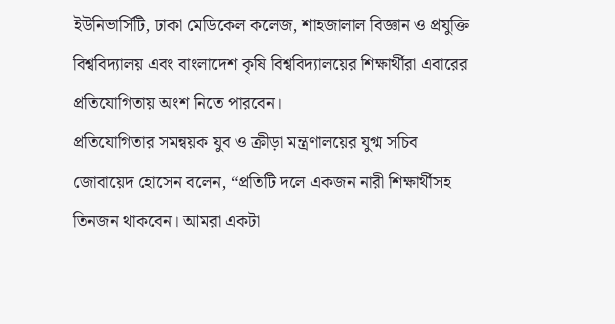ইউনিভার্সিটি, ঢাকা মেডিকেল কলেজ, শাহজালাল বিজ্ঞান ও প্রযুক্তি বিশ্ববিদ্যালয় এবং বাংলাদেশ কৃষি বিশ্ববিদ্যালয়ের শিক্ষার্থীরা এবারের প্রতিযোগিতায় অংশ নিতে পারবেন।
প্রতিযোগিতার সমন্বয়ক যুব ও ক্রীড়া মন্ত্রণালয়ের যুগ্ম সচিব জোবায়েদ হোসেন বলেন, “প্রতিটি দলে একজন নারী শিক্ষার্থীসহ তিনজন থাকবেন। আমরা একটা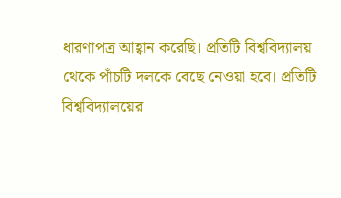ধারণাপত্র আহ্বান করেছি। প্রতিটি বিশ্ববিদ্যালয় থেকে পাঁচটি দলকে বেছে নেওয়া হবে। প্রতিটি বিশ্ববিদ্যালয়ের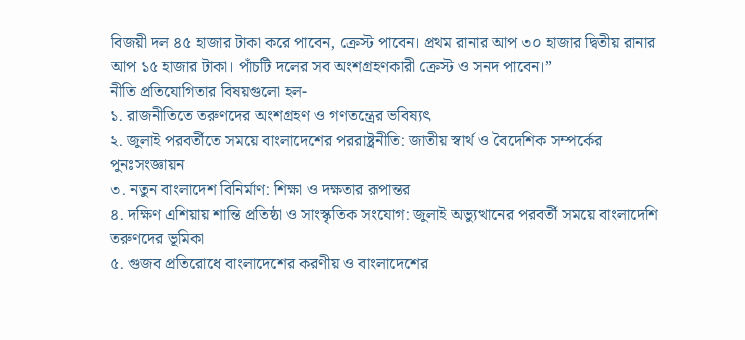বিজয়ী দল ৪৫ হাজার টাকা করে পাবেন, ক্রেস্ট পাবেন। প্রথম রানার আপ ৩০ হাজার দ্বিতীয় রানার আপ ১৫ হাজার টাকা। পাঁচটি দলের সব অংশগ্রহণকারী ক্রেস্ট ও সনদ পাবেন।”
নীতি প্রতিযোগিতার বিষয়গুলো হল-
১. রাজনীতিতে তরুণদের অংশগ্রহণ ও গণতন্ত্রের ভবিষ্যৎ
২. জুলাই পরবর্তীতে সময়ে বাংলাদেশের পররাষ্ট্রনীতি: জাতীয় স্বার্থ ও বৈদেশিক সম্পর্কের পুনঃসংজ্ঞায়ন
৩. নতুন বাংলাদেশ বিনির্মাণ: শিক্ষা ও দক্ষতার রূপান্তর
৪. দক্ষিণ এশিয়ায় শান্তি প্রতিষ্ঠা ও সাংস্কৃতিক সংযোগ: জুলাই অভ্যুত্থানের পরবর্তী সময়ে বাংলাদেশি তরুণদের ভূমিকা
৫. গুজব প্রতিরোধে বাংলাদেশের করণীয় ও বাংলাদেশের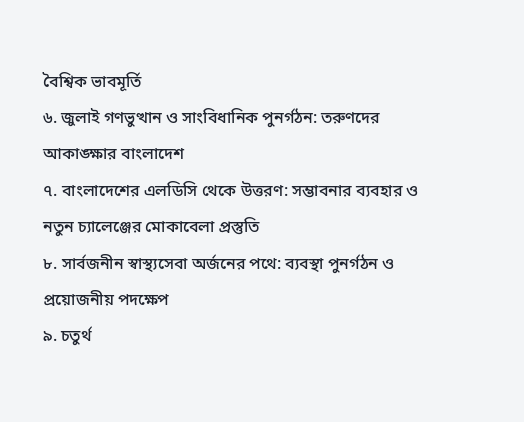বৈশ্বিক ভাবমূর্তি
৬. জুলাই গণভুত্থান ও সাংবিধানিক পুনর্গঠন: তরুণদের আকাঙ্ক্ষার বাংলাদেশ
৭. বাংলাদেশের এলডিসি থেকে উত্তরণ: সম্ভাবনার ব্যবহার ও নতুন চ্যালেঞ্জের মোকাবেলা প্রস্তুতি
৮. সার্বজনীন স্বাস্থ্যসেবা অর্জনের পথে: ব্যবস্থা পুনর্গঠন ও প্রয়োজনীয় পদক্ষেপ
৯. চতুর্থ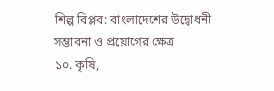শিল্প বিপ্লব: বাংলাদেশের উদ্বোধনী সম্ভাবনা ও প্রয়োগের ক্ষেত্র
১০. কৃষি,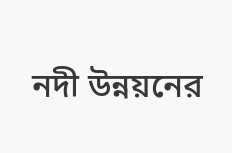নদী উন্নয়নের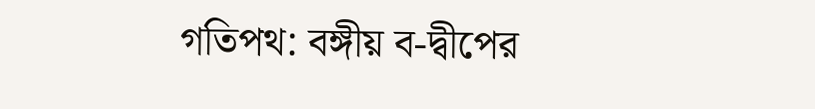গতিপথ: বঙ্গীয় ব-দ্বীপের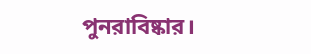পুনরাবিষ্কার।